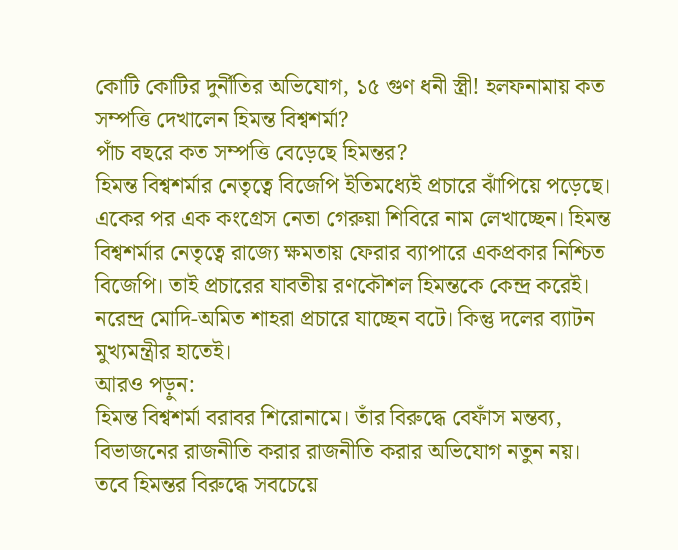কোটি কোটির দুর্নীতির অভিযোগ, ১৫ গুণ ধনী স্ত্রী! হলফনামায় কত সম্পত্তি দেখালেন হিমন্ত বিশ্বশর্মা?
পাঁচ বছরে কত সম্পত্তি বেড়েছে হিমন্তর?
হিমন্ত বিশ্বশর্মার নেতৃত্বে বিজেপি ইতিমধ্যেই প্রচারে ঝাঁপিয়ে পড়েছে। একের পর এক কংগ্রেস নেতা গেরুয়া শিবিরে নাম লেখাচ্ছেন। হিমন্ত বিশ্বশর্মার নেতৃত্বে রাজ্যে ক্ষমতায় ফেরার ব্যাপারে একপ্রকার নিশ্চিত বিজেপি। তাই প্রচারের যাবতীয় রণকৌশল হিমন্তকে কেন্দ্র করেই। নরেন্দ্র মোদি-অমিত শাহরা প্রচারে যাচ্ছেন বটে। কিন্তু দলের ব্যাটন মুখ্যমন্ত্রীর হাতেই।
আরও পড়ুন:
হিমন্ত বিশ্বশর্মা বরাবর শিরোনামে। তাঁর বিরুদ্ধে বেফাঁস মন্তব্য, বিভাজনের রাজনীতি করার রাজনীতি করার অভিযোগ নতুন নয়। তবে হিমন্তর বিরুদ্ধে সবচেয়ে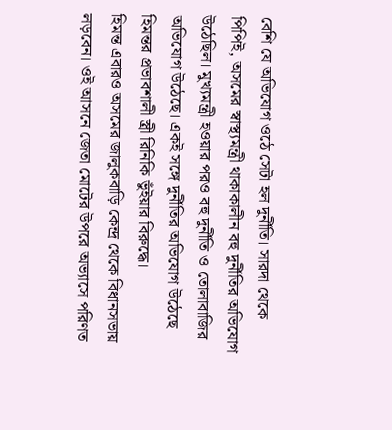বেশি যে অভিযোগ ওঠে সেটা হল দুর্নীতি। সারদা থেকে পিপিই, অসমের স্বাস্থ্যমন্ত্রী থাকাকালীন বহু দুর্নীতির অভিযোগ উঠেছিল। মুখ্যমন্ত্রী হওয়ার পরও বহু দুর্নীতি ও তোলাবাজির অভিযোগ উঠেছে। একই সঙ্গে দুর্নীতির অভিযোগ উঠেছে হিমন্তর প্রভাবশালী স্ত্রী রিনিকি ভুঁইয়ার বিরুদ্ধে।
হিমন্ত এবারও অসমের জালুকবাড়ি কেন্দ্র থেকে বিধানসভায় লড়বেন। ওই আসনে জেতা মোটের উপরে অভ্যাসে পরিণত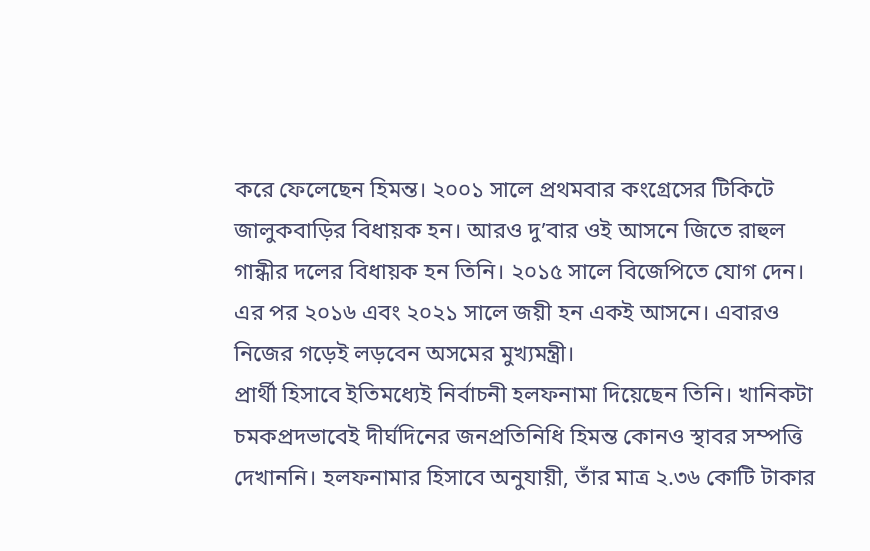করে ফেলেছেন হিমন্ত। ২০০১ সালে প্রথমবার কংগ্রেসের টিকিটে জালুকবাড়ির বিধায়ক হন। আরও দু’বার ওই আসনে জিতে রাহুল গান্ধীর দলের বিধায়ক হন তিনি। ২০১৫ সালে বিজেপিতে যোগ দেন। এর পর ২০১৬ এবং ২০২১ সালে জয়ী হন একই আসনে। এবারও নিজের গড়েই লড়বেন অসমের মুখ্যমন্ত্রী।
প্রার্থী হিসাবে ইতিমধ্যেই নির্বাচনী হলফনামা দিয়েছেন তিনি। খানিকটা চমকপ্রদভাবেই দীর্ঘদিনের জনপ্রতিনিধি হিমন্ত কোনও স্থাবর সম্পত্তি দেখাননি। হলফনামার হিসাবে অনুযায়ী, তাঁর মাত্র ২.৩৬ কোটি টাকার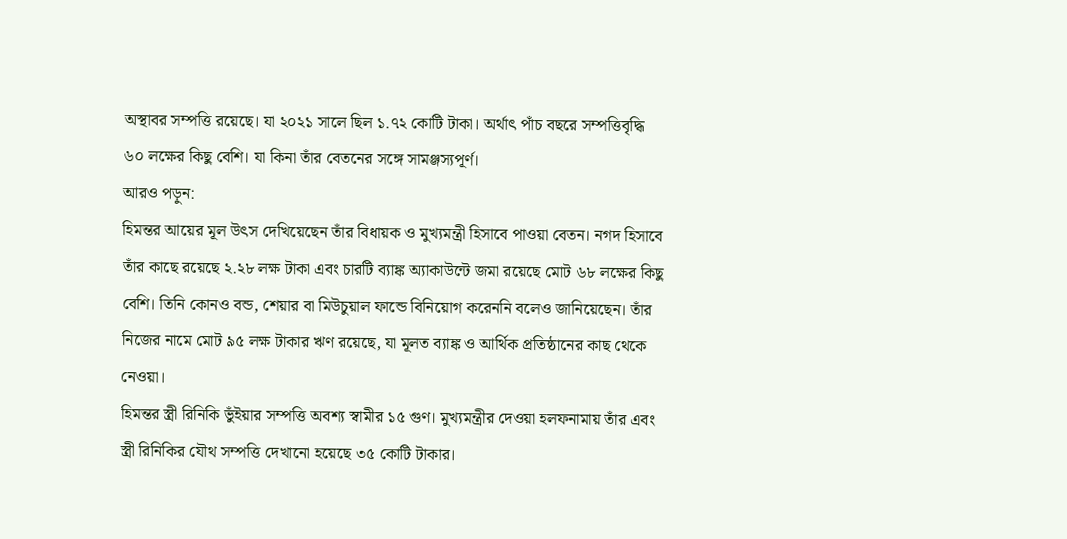অস্থাবর সম্পত্তি রয়েছে। যা ২০২১ সালে ছিল ১.৭২ কোটি টাকা। অর্থাৎ পাঁচ বছরে সম্পত্তিবৃদ্ধি ৬০ লক্ষের কিছু বেশি। যা কিনা তাঁর বেতনের সঙ্গে সামঞ্জস্যপূর্ণ।
আরও পড়ুন:
হিমন্তর আয়ের মূল উৎস দেখিয়েছেন তাঁর বিধায়ক ও মুখ্যমন্ত্রী হিসাবে পাওয়া বেতন। নগদ হিসাবে তাঁর কাছে রয়েছে ২.২৮ লক্ষ টাকা এবং চারটি ব্যাঙ্ক অ্যাকাউন্টে জমা রয়েছে মোট ৬৮ লক্ষের কিছু বেশি। তিনি কোনও বন্ড, শেয়ার বা মিউচুয়াল ফান্ডে বিনিয়োগ করেননি বলেও জানিয়েছেন। তাঁর নিজের নামে মোট ৯৫ লক্ষ টাকার ঋণ রয়েছে, যা মূলত ব্যাঙ্ক ও আর্থিক প্রতিষ্ঠানের কাছ থেকে নেওয়া।
হিমন্তর স্ত্রী রিনিকি ভুঁইয়ার সম্পত্তি অবশ্য স্বামীর ১৫ গুণ। মুখ্যমন্ত্রীর দেওয়া হলফনামায় তাঁর এবং স্ত্রী রিনিকির যৌথ সম্পত্তি দেখানো হয়েছে ৩৫ কোটি টাকার।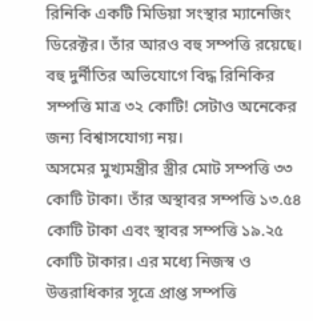রিনিকি একটি মিডিয়া সংস্থার ম্যানেজিং ডিরেক্টর। তাঁর আরও বহু সম্পত্তি রয়েছে। বহু দুর্নীতির অভিযোগে বিদ্ধ রিনিকির সম্পত্তি মাত্র ৩২ কোটি! সেটাও অনেকের জন্য বিশ্বাসযোগ্য নয়।
অসমের মুখ্যমন্ত্রীর স্ত্রীর মোট সম্পত্তি ৩৩ কোটি টাকা। তাঁর অস্থাবর সম্পত্তি ১৩.৫৪ কোটি টাকা এবং স্থাবর সম্পত্তি ১৯.২৫ কোটি টাকার। এর মধ্যে নিজস্ব ও উত্তরাধিকার সূত্রে প্রাপ্ত সম্পত্তি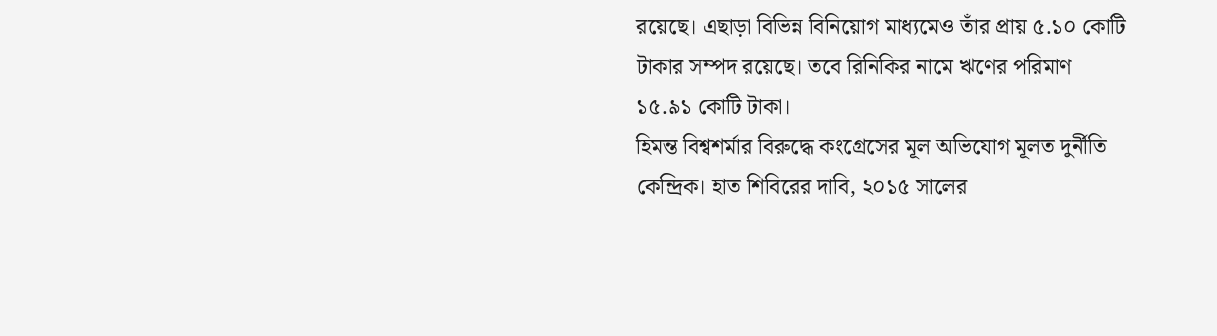রয়েছে। এছাড়া বিভিন্ন বিনিয়োগ মাধ্যমেও তাঁর প্রায় ৫.১০ কোটি টাকার সম্পদ রয়েছে। তবে রিনিকির নামে ঋণের পরিমাণ ১৫.৯১ কোটি টাকা।
হিমন্ত বিশ্বশর্মার বিরুদ্ধে কংগ্রেসের মূল অভিযোগ মূলত দুর্নীতি কেন্দ্রিক। হাত শিবিরের দাবি, ২০১৫ সালের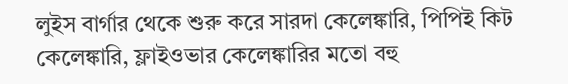লুইস বার্গার থেকে শুরু করে সারদা কেলেঙ্কারি, পিপিই কিট কেলেঙ্কারি, ফ্লাইওভার কেলেঙ্কারির মতো বহু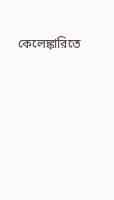কেলেঙ্কারিতে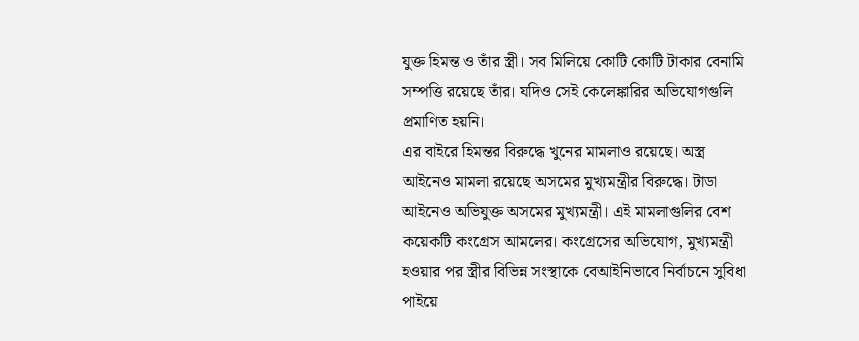যুক্ত হিমন্ত ও তাঁর স্ত্রী। সব মিলিয়ে কোটি কোটি টাকার বেনামি সম্পত্তি রয়েছে তাঁর। যদিও সেই কেলেঙ্কারির অভিযোগগুলি প্রমাণিত হয়নি।
এর বাইরে হিমন্তর বিরুদ্ধে খুনের মামলাও রয়েছে। অস্ত্র আইনেও মামলা রয়েছে অসমের মুখ্যমন্ত্রীর বিরুদ্ধে। টাডা আইনেও অভিযুক্ত অসমের মুখ্যমন্ত্রী। এই মামলাগুলির বেশ কয়েকটি কংগ্রেস আমলের। কংগ্রেসের অভিযোগ, মুখ্যমন্ত্রী হওয়ার পর স্ত্রীর বিভিন্ন সংস্থাকে বেআইনিভাবে নির্বাচনে সুবিধা পাইয়ে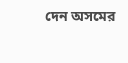দেন অসমের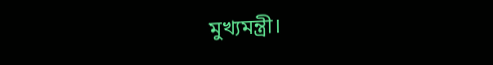মুখ্যমন্ত্রী।